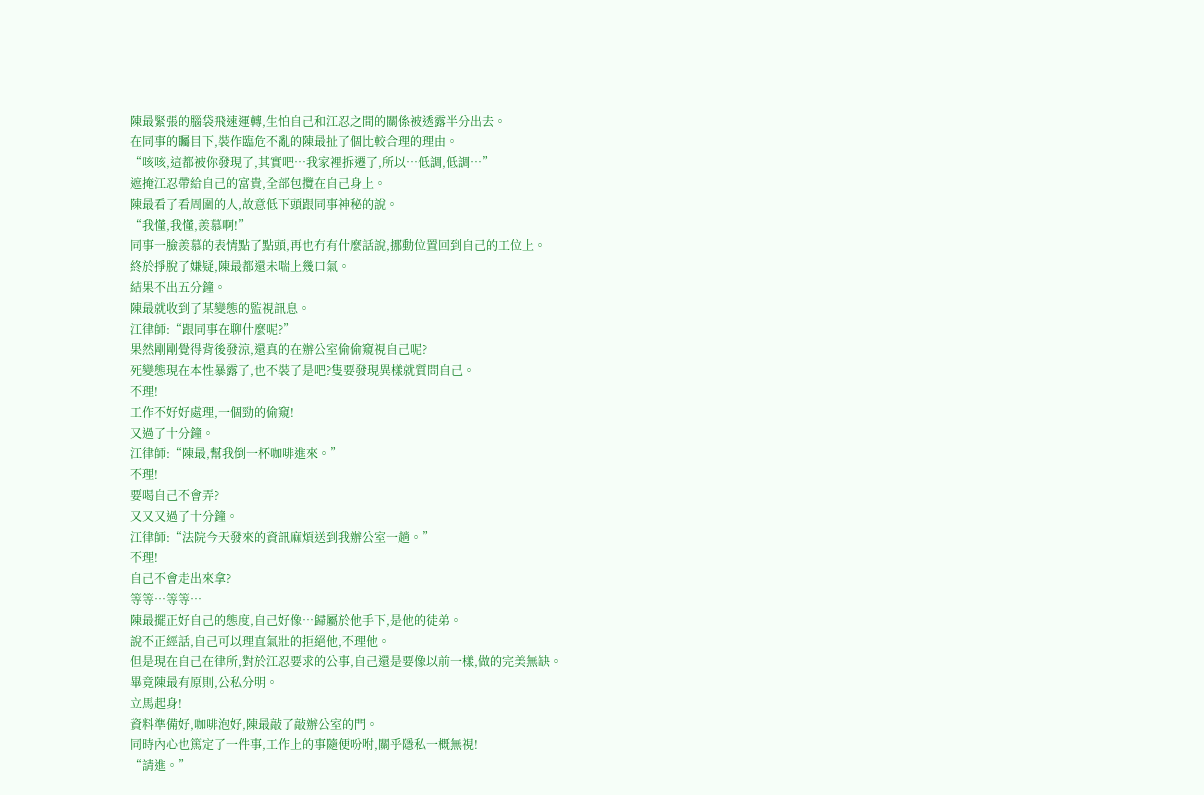陳最緊張的腦袋飛速運轉,生怕自己和江忍之間的關係被透露半分出去。
在同事的矚目下,裝作臨危不亂的陳最扯了個比較合理的理由。
“咳咳,這都被你發現了,其實吧…我家裡拆遷了,所以…低調,低調…”
遮掩江忍帶給自己的富貴,全部包攬在自己身上。
陳最看了看周圍的人,故意低下頭跟同事神秘的說。
“我懂,我懂,羨慕啊!”
同事一臉羨慕的表情點了點頭,再也冇有什麼話說,挪動位置回到自己的工位上。
終於掙脫了嫌疑,陳最都還未喘上幾口氣。
結果不出五分鐘。
陳最就收到了某變態的監視訊息。
江律師:“跟同事在聊什麼呢?”
果然剛剛覺得背後發涼,還真的在辦公室偷偷窺視自己呢?
死變態現在本性暴露了,也不裝了是吧?隻要發現異樣就質問自己。
不理!
工作不好好處理,一個勁的偷窺!
又過了十分鐘。
江律師:“陳最,幫我倒一杯咖啡進來。”
不理!
要喝自己不會弄?
又又又過了十分鐘。
江律師:“法院今天發來的資訊麻煩送到我辦公室一趟。”
不理!
自己不會走出來拿?
等等…等等…
陳最擺正好自己的態度,自己好像…歸屬於他手下,是他的徒弟。
說不正經話,自己可以理直氣壯的拒絕他,不理他。
但是現在自己在律所,對於江忍要求的公事,自己還是要像以前一樣,做的完美無缺。
畢竟陳最有原則,公私分明。
立馬起身!
資料準備好,咖啡泡好,陳最敲了敲辦公室的門。
同時內心也篤定了一件事,工作上的事隨便吩咐,關乎隱私一概無視!
“請進。”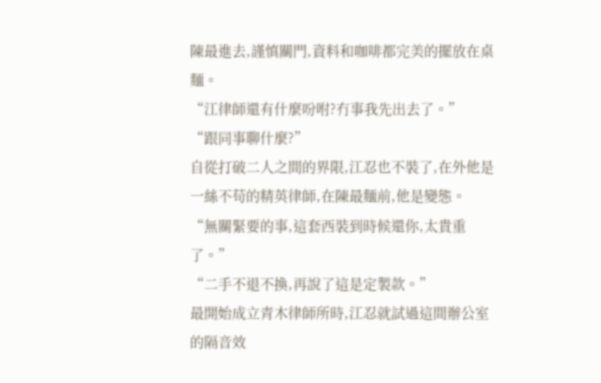陳最進去,謹慎關門,資料和咖啡都完美的擺放在桌麵。
“江律師還有什麼吩咐?冇事我先出去了。”
“跟同事聊什麼?”
自從打破二人之間的界限,江忍也不裝了,在外他是一絲不苟的精英律師,在陳最麵前,他是變態。
“無關緊要的事,這套西裝到時候還你,太貴重了。”
“二手不退不換,再說了這是定製款。”
最開始成立青木律師所時,江忍就試過這間辦公室的隔音效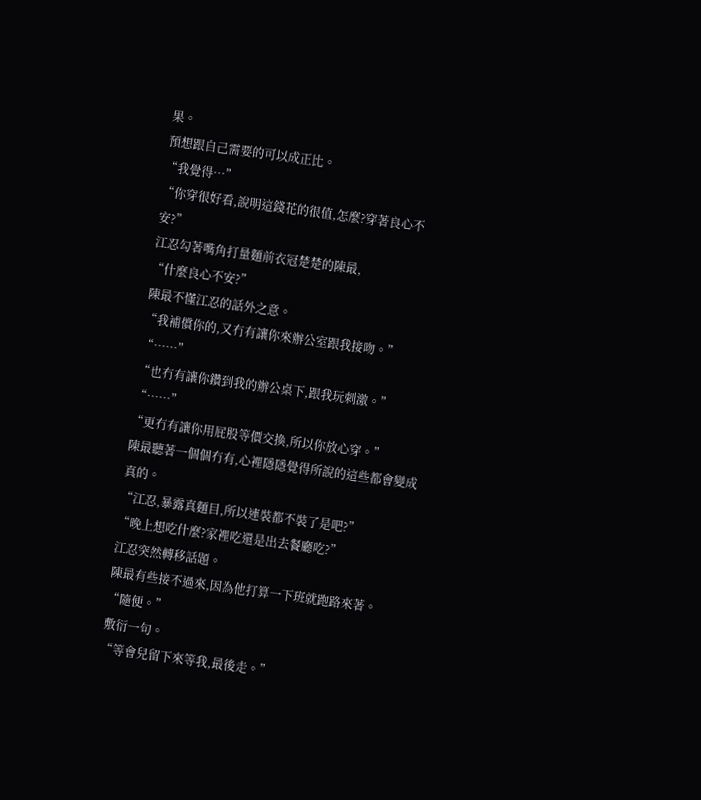果。
預想跟自己需要的可以成正比。
“我覺得…”
“你穿很好看,說明這錢花的很值,怎麼?穿著良心不安?”
江忍勾著嘴角打量麵前衣冠楚楚的陳最,
“什麼良心不安?”
陳最不懂江忍的話外之意。
“我補償你的,又冇有讓你來辦公室跟我接吻。”
“……”
“也冇有讓你鑽到我的辦公桌下,跟我玩刺激。”
“……”
“更冇有讓你用屁股等價交換,所以你放心穿。”
陳最聽著一個個冇有,心裡隱隱覺得所說的這些都會變成真的。
“江忍,暴露真麵目,所以連裝都不裝了是吧?”
“晚上想吃什麼?家裡吃還是出去餐廳吃?”
江忍突然轉移話題。
陳最有些接不過來,因為他打算一下班就跑路來著。
“隨便。”
敷衍一句。
“等會兒留下來等我,最後走。”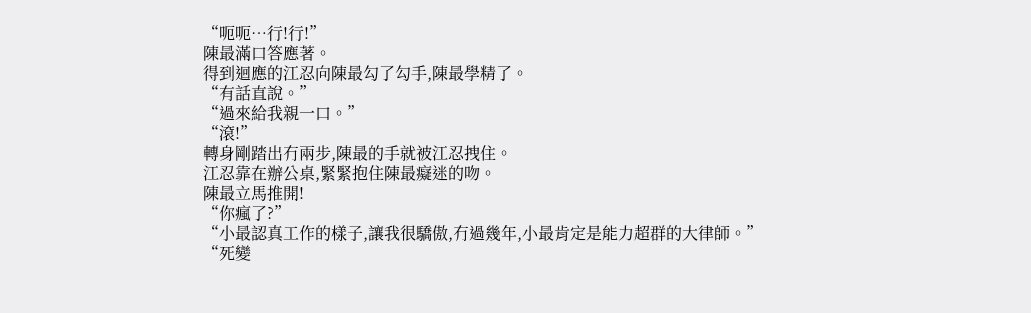“呃呃…行!行!”
陳最滿口答應著。
得到迴應的江忍向陳最勾了勾手,陳最學精了。
“有話直說。”
“過來給我親一口。”
“滾!”
轉身剛踏出冇兩步,陳最的手就被江忍拽住。
江忍靠在辦公桌,緊緊抱住陳最癡迷的吻。
陳最立馬推開!
“你瘋了?”
“小最認真工作的樣子,讓我很驕傲,冇過幾年,小最肯定是能力超群的大律師。”
“死變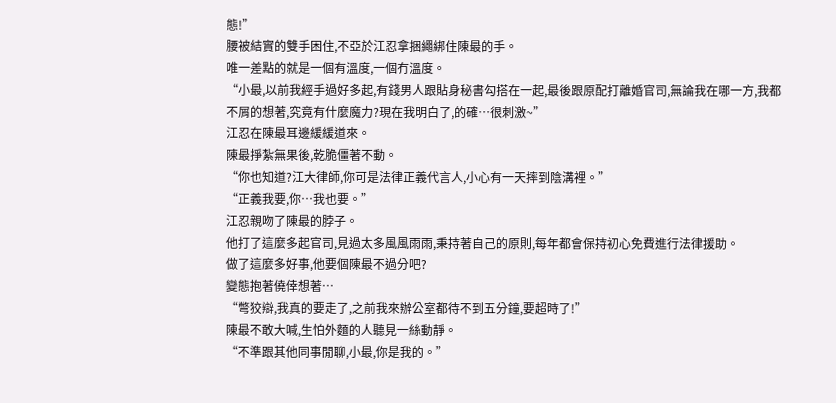態!”
腰被結實的雙手困住,不亞於江忍拿捆繩綁住陳最的手。
唯一差點的就是一個有溫度,一個冇溫度。
“小最,以前我經手過好多起,有錢男人跟貼身秘書勾搭在一起,最後跟原配打離婚官司,無論我在哪一方,我都不屑的想著,究竟有什麼魔力?現在我明白了,的確…很刺激~”
江忍在陳最耳邊緩緩道來。
陳最掙紮無果後,乾脆僵著不動。
“你也知道?江大律師,你可是法律正義代言人,小心有一天摔到陰溝裡。”
“正義我要,你…我也要。”
江忍親吻了陳最的脖子。
他打了這麼多起官司,見過太多風風雨雨,秉持著自己的原則,每年都會保持初心免費進行法律援助。
做了這麼多好事,他要個陳最不過分吧?
變態抱著僥倖想著…
“彆狡辯,我真的要走了,之前我來辦公室都待不到五分鐘,要超時了!”
陳最不敢大喊,生怕外麵的人聽見一絲動靜。
“不準跟其他同事閒聊,小最,你是我的。”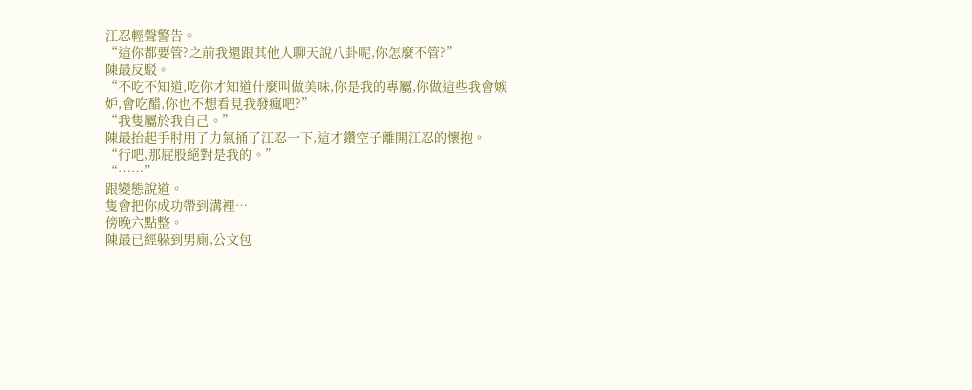江忍輕聲警告。
“這你都要管?之前我還跟其他人聊天說八卦呢,你怎麼不管?”
陳最反駁。
“不吃不知道,吃你才知道什麼叫做美味,你是我的專屬,你做這些我會嫉妒,會吃醋,你也不想看見我發瘋吧?”
“我隻屬於我自己。”
陳最抬起手肘用了力氣捅了江忍一下,這才鑽空子離開江忍的懷抱。
“行吧,那屁股絕對是我的。”
“……”
跟變態說道。
隻會把你成功帶到溝裡…
傍晚六點整。
陳最已經躲到男廁,公文包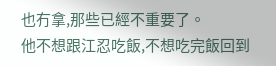也冇拿,那些已經不重要了。
他不想跟江忍吃飯,不想吃完飯回到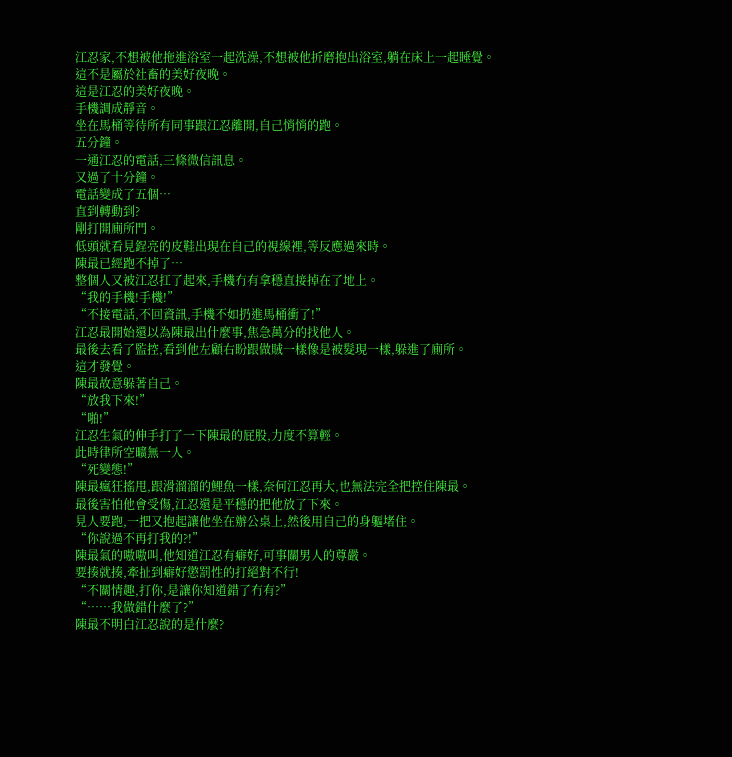江忍家,不想被他拖進浴室一起洗澡,不想被他折磨抱出浴室,躺在床上一起睡覺。
這不是屬於社畜的美好夜晚。
這是江忍的美好夜晚。
手機調成靜音。
坐在馬桶等待所有同事跟江忍離開,自己悄悄的跑。
五分鐘。
一通江忍的電話,三條微信訊息。
又過了十分鐘。
電話變成了五個…
直到轉動到?
剛打開廁所門。
低頭就看見鋥亮的皮鞋出現在自己的視線裡,等反應過來時。
陳最已經跑不掉了…
整個人又被江忍扛了起來,手機冇有拿穩直接掉在了地上。
“我的手機!手機!”
“不接電話,不回資訊,手機不如扔進馬桶衝了!”
江忍最開始還以為陳最出什麼事,焦急萬分的找他人。
最後去看了監控,看到他左顧右盼跟做賊一樣像是被髮現一樣,躲進了廁所。
這才發覺。
陳最故意躲著自己。
“放我下來!”
“啪!”
江忍生氣的伸手打了一下陳最的屁股,力度不算輕。
此時律所空曠無一人。
“死變態!”
陳最瘋狂搖甩,跟滑溜溜的鯉魚一樣,奈何江忍再大,也無法完全把控住陳最。
最後害怕他會受傷,江忍還是平穩的把他放了下來。
見人要跑,一把又抱起讓他坐在辦公桌上,然後用自己的身軀堵住。
“你說過不再打我的?!”
陳最氣的嗷嗷叫,他知道江忍有癖好,可事關男人的尊嚴。
要揍就揍,牽扯到癖好懲罰性的打絕對不行!
“不關情趣,打你,是讓你知道錯了冇有?”
“……我做錯什麼了?”
陳最不明白江忍說的是什麼?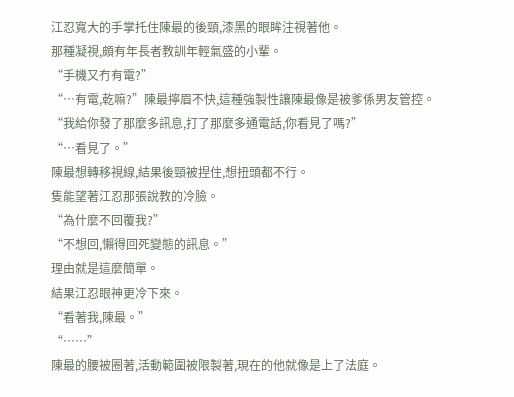江忍寬大的手掌托住陳最的後頸,漆黑的眼眸注視著他。
那種凝視,頗有年長者教訓年輕氣盛的小輩。
“手機又冇有電?”
“…有電,乾嘛?”陳最擰眉不快,這種強製性讓陳最像是被爹係男友管控。
“我給你發了那麼多訊息,打了那麼多通電話,你看見了嗎?”
“…看見了。”
陳最想轉移視線,結果後頸被捏住,想扭頭都不行。
隻能望著江忍那張說教的冷臉。
“為什麼不回覆我?”
“不想回,懶得回死變態的訊息。”
理由就是這麼簡單。
結果江忍眼神更冷下來。
“看著我,陳最。”
“……”
陳最的腰被圈著,活動範圍被限製著,現在的他就像是上了法庭。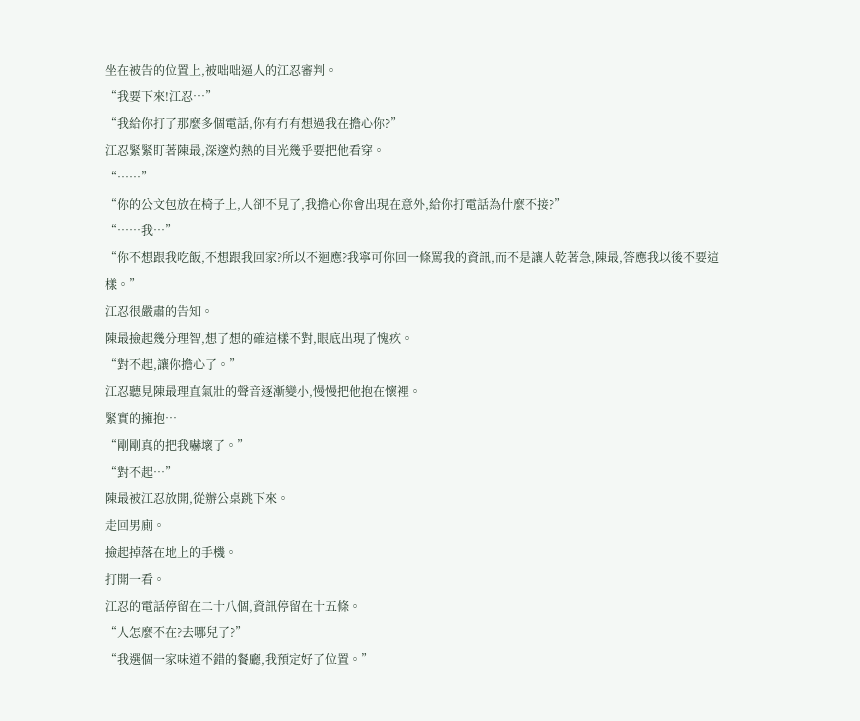坐在被告的位置上,被咄咄逼人的江忍審判。
“我要下來!江忍…”
“我給你打了那麼多個電話,你有冇有想過我在擔心你?”
江忍緊緊盯著陳最,深邃灼熱的目光幾乎要把他看穿。
“……”
“你的公文包放在椅子上,人卻不見了,我擔心你會出現在意外,給你打電話為什麼不接?”
“……我…”
“你不想跟我吃飯,不想跟我回家?所以不迴應?我寧可你回一條罵我的資訊,而不是讓人乾著急,陳最,答應我以後不要這樣。”
江忍很嚴肅的告知。
陳最撿起幾分理智,想了想的確這樣不對,眼底出現了愧疚。
“對不起,讓你擔心了。”
江忍聽見陳最理直氣壯的聲音逐漸變小,慢慢把他抱在懷裡。
緊實的擁抱…
“剛剛真的把我嚇壞了。”
“對不起…”
陳最被江忍放開,從辦公桌跳下來。
走回男廁。
撿起掉落在地上的手機。
打開一看。
江忍的電話停留在二十八個,資訊停留在十五條。
“人怎麼不在?去哪兒了?”
“我選個一家味道不錯的餐廳,我預定好了位置。”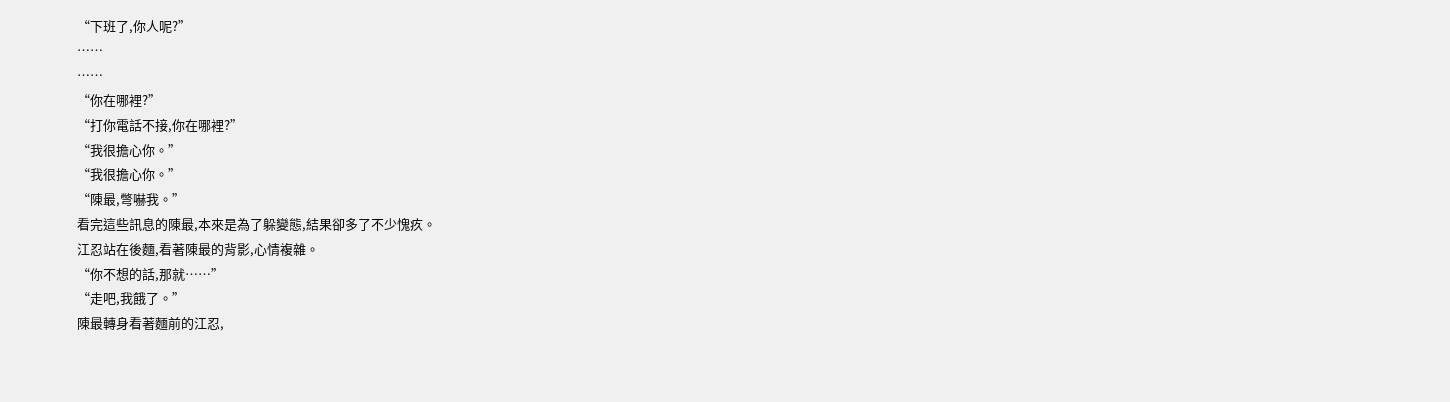“下班了,你人呢?”
……
……
“你在哪裡?”
“打你電話不接,你在哪裡?”
“我很擔心你。”
“我很擔心你。”
“陳最,彆嚇我。”
看完這些訊息的陳最,本來是為了躲變態,結果卻多了不少愧疚。
江忍站在後麵,看著陳最的背影,心情複雜。
“你不想的話,那就……”
“走吧,我餓了。”
陳最轉身看著麵前的江忍,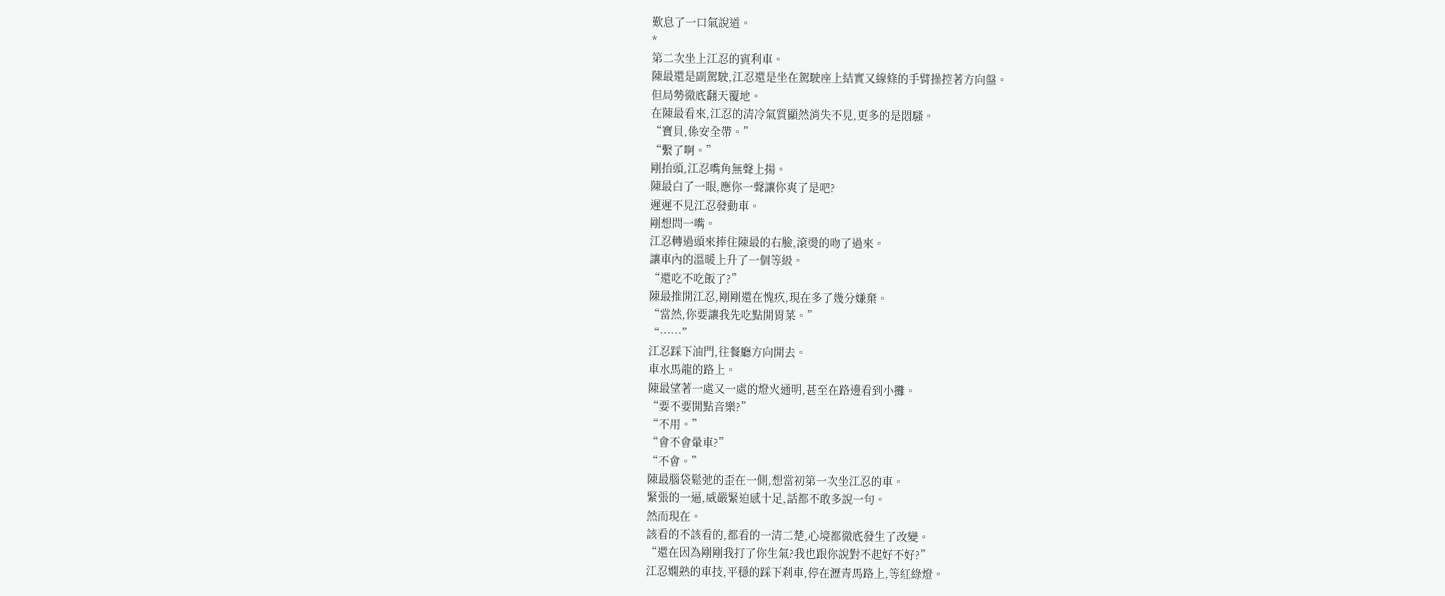歎息了一口氣說道。
*
第二次坐上江忍的賓利車。
陳最還是副駕駛,江忍還是坐在駕駛座上結實又線條的手臂操控著方向盤。
但局勢徹底翻天覆地。
在陳最看來,江忍的清冷氣質顯然消失不見,更多的是悶騷。
“寶貝,係安全帶。”
“繫了啊。”
剛抬頭,江忍嘴角無聲上揚。
陳最白了一眼,應你一聲讓你爽了是吧?
遲遲不見江忍發動車。
剛想問一嘴。
江忍轉過頭來捧住陳最的右臉,滾燙的吻了過來。
讓車內的溫暖上升了一個等級。
“還吃不吃飯了?”
陳最推開江忍,剛剛還在愧疚,現在多了幾分嫌棄。
“當然,你要讓我先吃點開胃菜。”
“……”
江忍踩下油門,往餐廳方向開去。
車水馬龍的路上。
陳最望著一處又一處的燈火通明,甚至在路邊看到小攤。
“要不要開點音樂?”
“不用。”
“會不會暈車?”
“不會。”
陳最腦袋鬆弛的歪在一側,想當初第一次坐江忍的車。
緊張的一逼,威嚴緊迫感十足,話都不敢多說一句。
然而現在。
該看的不該看的,都看的一清二楚,心境都徹底發生了改變。
“還在因為剛剛我打了你生氣?我也跟你說對不起好不好?”
江忍嫻熟的車技,平穩的踩下刹車,停在瀝青馬路上,等紅綠燈。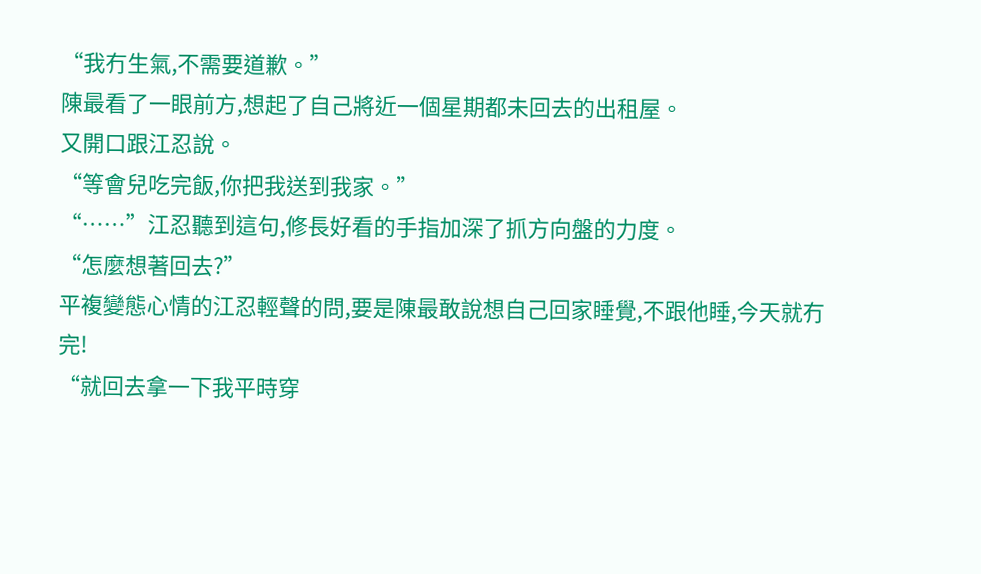“我冇生氣,不需要道歉。”
陳最看了一眼前方,想起了自己將近一個星期都未回去的出租屋。
又開口跟江忍說。
“等會兒吃完飯,你把我送到我家。”
“……”江忍聽到這句,修長好看的手指加深了抓方向盤的力度。
“怎麼想著回去?”
平複變態心情的江忍輕聲的問,要是陳最敢說想自己回家睡覺,不跟他睡,今天就冇完!
“就回去拿一下我平時穿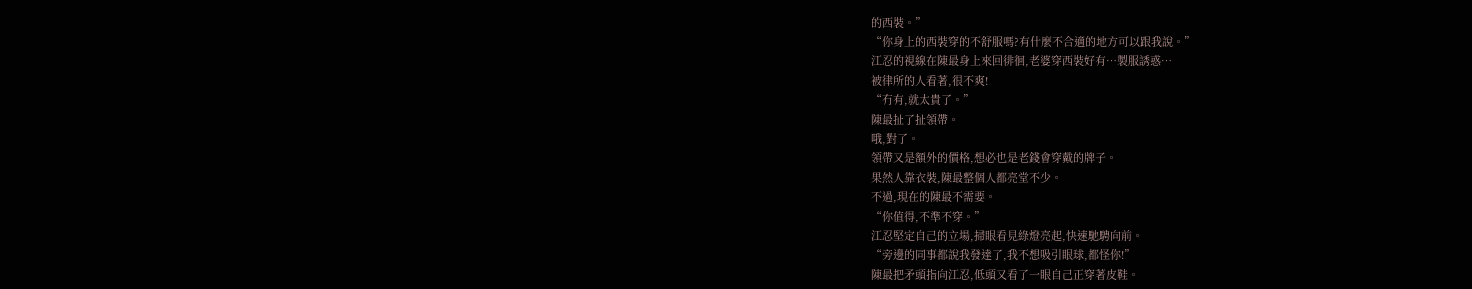的西裝。”
“你身上的西裝穿的不舒服嗎?有什麼不合適的地方可以跟我說。”
江忍的視線在陳最身上來回徘徊,老婆穿西裝好有…製服誘惑…
被律所的人看著,很不爽!
“冇有,就太貴了。”
陳最扯了扯領帶。
哦,對了。
領帶又是額外的價格,想必也是老錢會穿戴的牌子。
果然人靠衣裝,陳最整個人都亮堂不少。
不過,現在的陳最不需要。
“你值得,不準不穿。”
江忍堅定自己的立場,掃眼看見綠燈亮起,快速馳騁向前。
“旁邊的同事都說我發達了,我不想吸引眼球,都怪你!”
陳最把矛頭指向江忍,低頭又看了一眼自己正穿著皮鞋。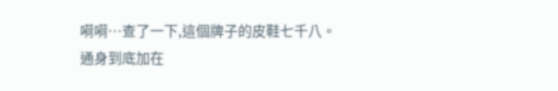嗬嗬…查了一下,這個牌子的皮鞋七千八。
通身到底加在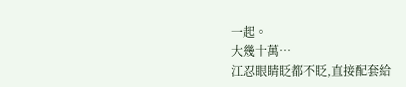一起。
大幾十萬…
江忍眼睛眨都不眨,直接配套給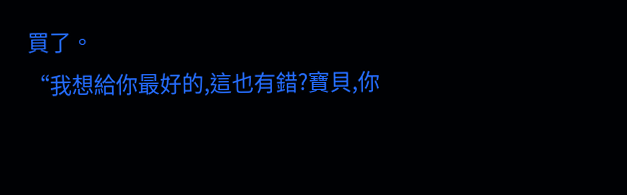買了。
“我想給你最好的,這也有錯?寶貝,你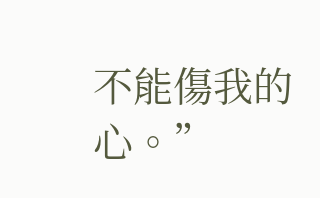不能傷我的心。”